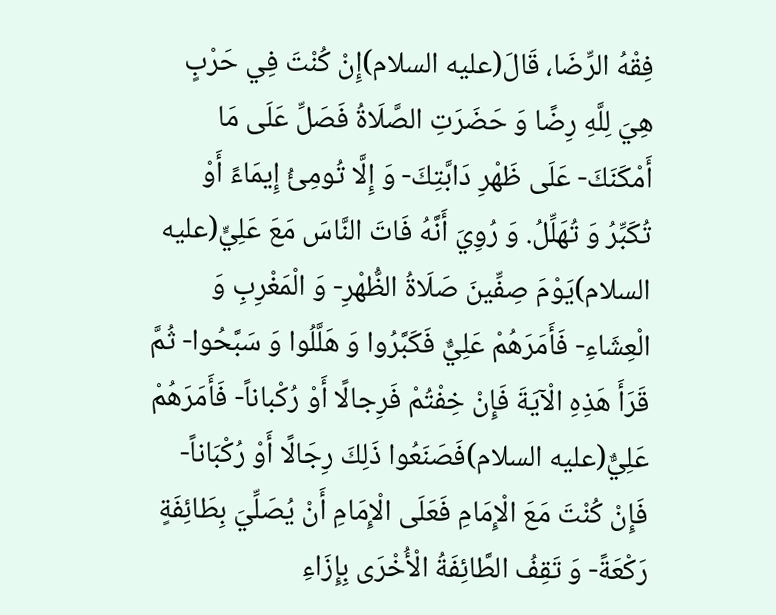فِقْهُ الرِّضَا، قَالَ(عليه السلام)إِنْ كُنْتَ فِي حَرْبٍ هِيَ لِلَّهِ رِضًا وَ حَضَرَتِ الصَّلَاةُ فَصَلِّ عَلَى مَا أَمْكَنَكَ- عَلَى ظَهْرِ دَابَّتِكَ- وَ إِلَّا تُومِئُ إِيمَاءً أَوْ تُكَبِّرُ وَ تُهَلِّلُ. وَ رُوِيَ أَنَّهُ فَاتَ النَّاسَ مَعَ عَلِيٍّ(عليه السلام)يَوْمَ صِفِّينَ صَلَاةُ الظُّهْرِ- وَ الْمَغْرِبِ وَ الْعِشَاءِ- فَأَمَرَهُمْ عَلِيٌّ فَكَبَّرُوا وَ هَلَّلُوا وَ سَبَّحُوا- ثُمَّ قَرَأَ هَذِهِ الْآيَةَ فَإِنْ خِفْتُمْ فَرِجالًا أَوْ رُكْباناً- فَأَمَرَهُمْ عَلِيٌّ(عليه السلام)فَصَنَعُوا ذَلِكَ رِجَالًا أَوْ رُكْبَاناً- فَإِنْ كُنْتَ مَعَ الْإِمَامِ فَعَلَى الْإِمَامِ أَنْ يُصَلِّيَ بِطَائِفَةٍ رَكْعَةً- وَ تَقِفُ الطَّائِفَةُ الْأُخْرَى بِإِزَاءِ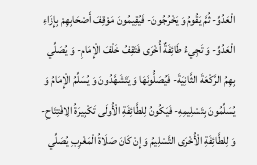الْعَدُوِّ- ثُمَّ يَقُومُ وَ يَخْرُجُونَ- فَيُقِيمُونَ مَوْقِفَ أَصْحَابِهِمْ بِإِزَاءِ الْعَدُوِّ- وَ تَجِيءُ طَائِفَةٌ أُخْرَى فَتَقِفُ خَلْفَ الْإِمَامِ- وَ يُصَلِّي بِهِمُ الرَّكْعَةَ الثَّانِيَةَ- فَيُصَلُّونَهَا وَ يَتَشَهَّدُونَ وَ يُسَلِّمُ الْإِمَامُ وَ يُسَلِّمُونَ بِتَسْلِيمِهِ- فَيَكُونُ لِلطَّائِفَةِ الْأُولَى تَكْبِيرَةُ الِافْتِتَاحِ- وَ لِلطَّائِفَةِ الْأُخْرَى التَّسْلِيمُ وَ إِنْ كَانَ صَلَاةُ الْمَغْرِبِ يُصَلِّي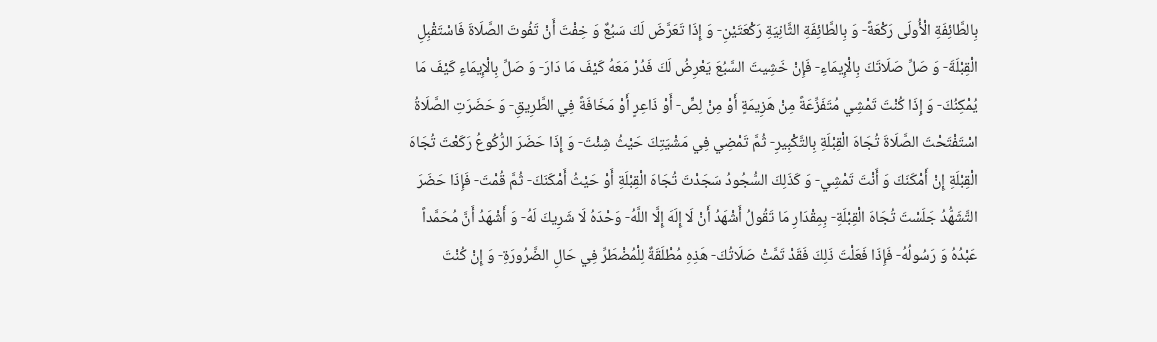بِالطَّائِفَةِ الْأُولَى رَكْعَةً- وَ بِالطَّائِفَةِ الثَّانِيَةِ رَكْعَتَيْنِ- وَ إِذَا تَعَرَّضَ لَكَ سَبُعٌ وَ خِفْتَ أَنْ تَفُوتَ الصَّلَاةَ فَاسْتَقْبِلِ الْقِبْلَةَ- وَ صَلِّ صَلَاتَكَ بِالْإِيمَاءِ- فَإِنْ خَشِيتَ السَّبُعَ يَعْرِضُ لَكَ فَدُرْ مَعَهُ كَيْفَ مَا دَارَ- وَ صَلِّ بِالْإِيمَاءِ كَيْفَ مَا يُمْكِنُكَ- وَ إِذَا كُنْتَ تَمْشِي مُتَفَزِّعَةً مِنْ هَزِيمَةٍ أَوْ مِنْ لِصٍّ- أَوْ ذَاعِرٍ أَوْ مَخَافَةً فِي الطَّرِيقِ- وَ حَضَرَتِ الصَّلَاةُ اسْتَفْتَحْتَ الصَّلَاةَ تُجَاهَ الْقِبْلَةِ بِالتَّكْبِيرِ- ثُمَّ تَمْضِي فِي مَشْيَتِكَ حَيْثُ شِئْتَ- وَ إِذَا حَضَرَ الرُّكُوعُ رَكَعْتَ تُجَاهَ الْقِبْلَةِ إِنْ أَمْكَنَكَ وَ أَنْتَ تَمْشِي- وَ كَذَلِكَ السُّجُودُ سَجَدْتَ تُجَاهَ الْقِبْلَةِ أَوْ حَيْثُ أَمْكَنَكَ- ثُمَّ قُمْتَ- فَإِذَا حَضَرَ التَّشَهُّدُ جَلَسْتَ تُجَاهَ الْقِبْلَةِ- بِمِقْدَارِ مَا تَقُولُ أَشْهَدُ أَنْ لَا إِلَهَ إِلَّا اللَّهُ- وَحْدَهُ لَا شَرِيكَ لَهُ- وَ أَشْهَدُ أَنَّ مُحَمَّداً عَبْدُهُ وَ رَسُولُهُ- فَإِذَا فَعَلْتَ ذَلِكَ فَقَدْ تَمَّتْ صَلَاتُكَ- هَذِهِ مُطْلَقَةٌ لِلْمُضْطَرِّ فِي حَالِ الضَّرُورَةِ- وَ إِنْ كُنْتَ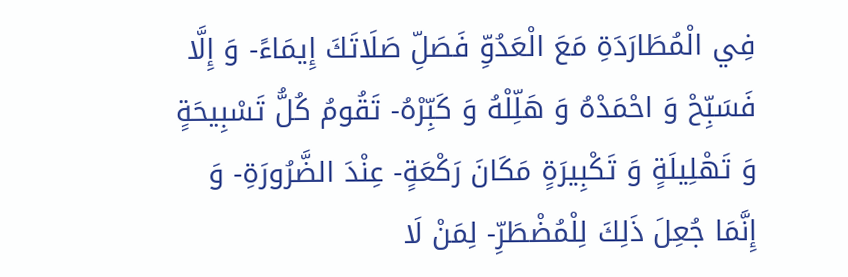فِي الْمُطَارَدَةِ مَعَ الْعَدُوِّ فَصَلِّ صَلَاتَكَ إِيمَاءً- وَ إِلَّا فَسَبِّحْ وَ احْمَدْهُ وَ هَلِّلْهُ وَ كَبِّرْهُ- تَقُومُ كُلُّ تَسْبِيحَةٍ وَ تَهْلِيلَةٍ وَ تَكْبِيرَةٍ مَكَانَ رَكْعَةٍ- عِنْدَ الضَّرُورَةِ- وَ إِنَّمَا جُعِلَ ذَلِكَ لِلْمُضْطَرِّ- لِمَنْ لَا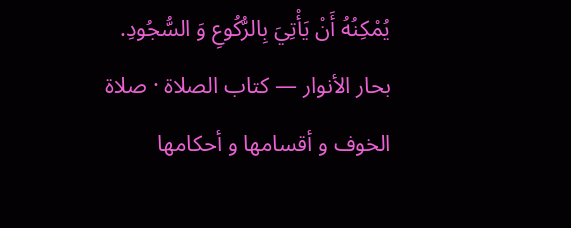يُمْكِنُهُ أَنْ يَأْتِيَ بِالرُّكُوعِ وَ السُّجُودِ.
بحار الأنوار — كتاب الصلاة · صلاة الخوف و أقسامها و أحكامها